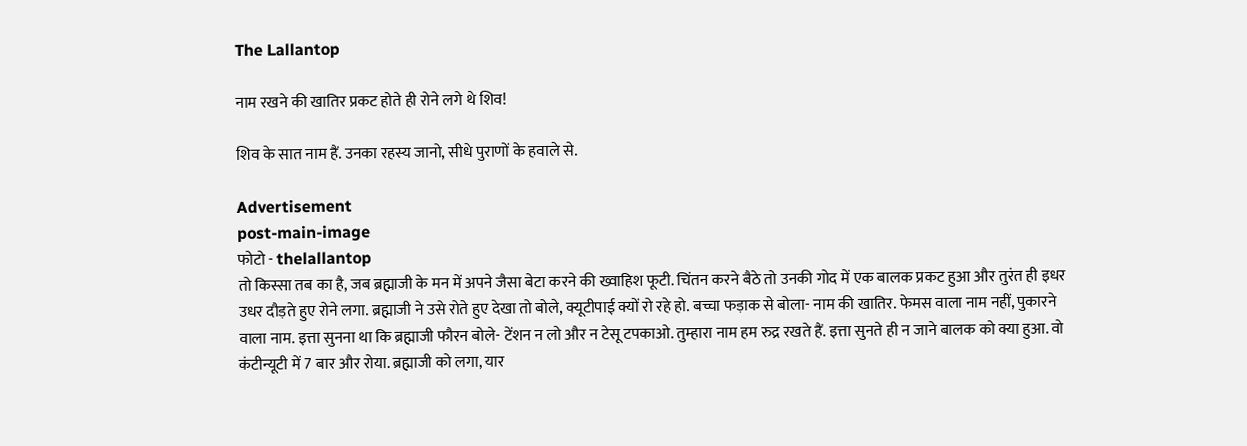The Lallantop

नाम रखने की खातिर प्रकट होते ही रोने लगे थे शिव!

शिव के सात नाम हैं. उनका रहस्य जानो, सीधे पुराणों के हवाले से.

Advertisement
post-main-image
फोटो - thelallantop
तो किस्सा तब का है, जब ब्रह्माजी के मन में अपने जैसा बेटा करने की ख्वाहिश फूटी. चिंतन करने बैठे तो उनकी गोद में एक बालक प्रकट हुआ और तुरंत ही इधर उधर दौड़ते हुए रोने लगा. ब्रह्माजी ने उसे रोते हुए देखा तो बोले, क्यूटीपाई क्यों रो रहे हो. बच्चा फड़ाक से बोला- नाम की खातिर. फेमस वाला नाम नहीं, पुकारने वाला नाम. इत्ता सुनना था कि ब्रह्माजी फौरन बोले- टेंशन न लो और न टेसू टपकाओ. तुम्हारा नाम हम रुद्र रखते हैं. इत्ता सुनते ही न जाने बालक को क्या हुआ. वो कंटीन्यूटी में 7 बार और रोया. ब्रह्माजी को लगा, यार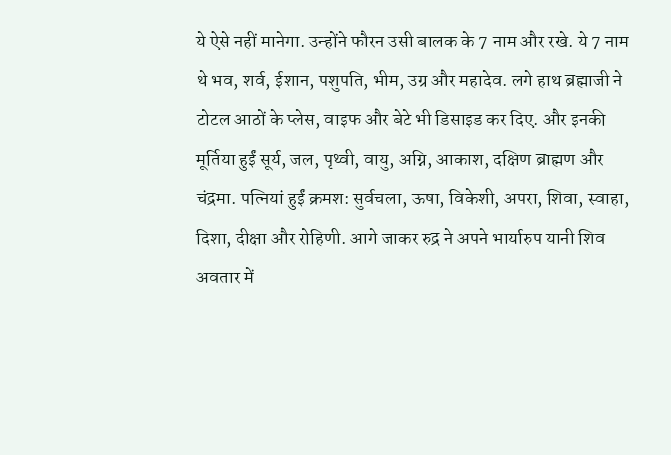ये ऐसे नहीं मानेगा. उन्होंने फौरन उसी बालक के 7 नाम और रखे. ये 7 नाम थे भव, शर्व, ईशान, पशुपति, भीम, उग्र और महादेव. लगे हाथ ब्रह्माजी ने टोटल आठों के प्लेस, वाइफ और बेटे भी डिसाइड कर दिए. और इनकी मूर्तिया हुईं सूर्य, जल, पृथ्वी, वायु, अग्नि, आकाश, दक्षिण ब्राह्मण और चंद्रमा. पत्नियां हुईं क्रमश: सुर्वचला, ऊषा, विकेशी, अपरा, शिवा, स्वाहा, दिशा, दीक्षा और रोहिणी. आगे जाकर रुद्र ने अपने भार्यारुप यानी शिव अवतार में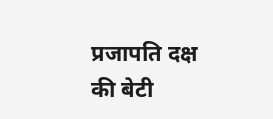प्रजापति दक्ष की बेटी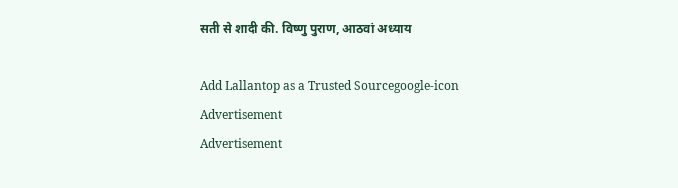सती से शादी की. विष्णु पुराण, आठवां अध्याय

Add Lallantop as a Trusted Sourcegoogle-icon
Advertisement
Advertisement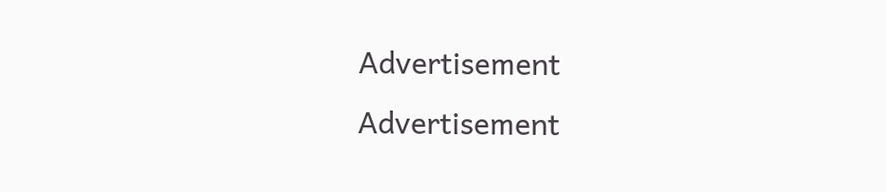Advertisement
Advertisement